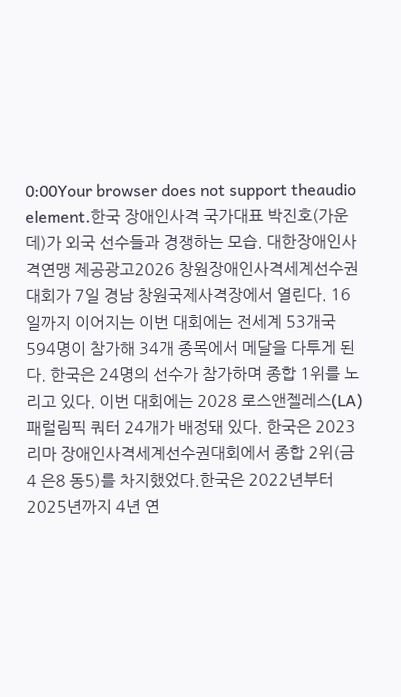0:00Your browser does not support theaudio element.한국 장애인사격 국가대표 박진호(가운데)가 외국 선수들과 경쟁하는 모습. 대한장애인사격연맹 제공광고2026 창원장애인사격세계선수권대회가 7일 경남 창원국제사격장에서 열린다. 16일까지 이어지는 이번 대회에는 전세계 53개국 594명이 참가해 34개 종목에서 메달을 다투게 된다. 한국은 24명의 선수가 참가하며 종합 1위를 노리고 있다. 이번 대회에는 2028 로스앤젤레스(LA) 패럴림픽 쿼터 24개가 배정돼 있다. 한국은 2023 리마 장애인사격세계선수권대회에서 종합 2위(금4 은8 동5)를 차지했었다.한국은 2022년부터 2025년까지 4년 연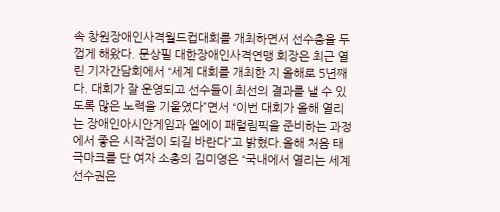속 창원장애인사격월드컵대회를 개최하면서 선수층을 두껍게 해왔다. 문상필 대한장애인사격연맹 회장은 최근 열린 기자간담회에서 “세계 대회를 개최한 지 올해로 5년째다. 대회가 잘 운영되고 선수들이 최선의 결과를 낼 수 있도록 많은 노력을 기울였다”면서 “이번 대회가 올해 열리는 장애인아시안게임과 엘에이 패럴림픽을 준비하는 과정에서 좋은 시작점이 되길 바란다”고 밝혔다.올해 처음 태극마크를 단 여자 소총의 김미영은 “국내에서 열리는 세계선수권은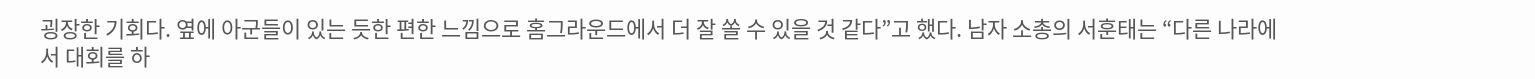굉장한 기회다. 옆에 아군들이 있는 듯한 편한 느낌으로 홈그라운드에서 더 잘 쏠 수 있을 것 같다”고 했다. 남자 소총의 서훈태는 “다른 나라에서 대회를 하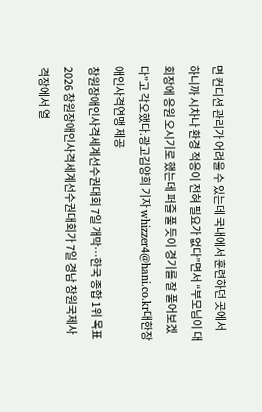면 컨디션 관리가 어려울 수 있는데 국내에서 훈련하던 곳에서 하니까 시차나 환경 적응이 전혀 필요가 없다”면서 “부모님이 대회장에 응원 오시기로 했는데 퍼즐 풀 듯이 경기를 잘 풀어보겠다”고 각오했다.광고김양희 기자 whizzer4@hani.co.kr대한장애인사격연맹 제공
창원장애인사격세계선수권대회 7일 개막…한국 종합 1위 목표
2026 창원장애인사격세계선수권대회가 7일 경남 창원국제사격장에서 열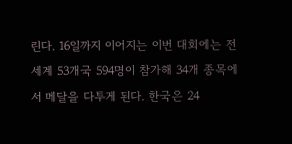린다. 16일까지 이어지는 이번 대회에는 전세계 53개국 594명이 참가해 34개 종목에서 메달을 다투게 된다. 한국은 24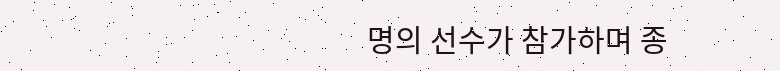명의 선수가 참가하며 종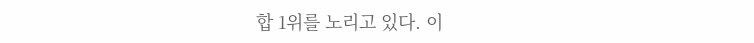합 1위를 노리고 있다. 이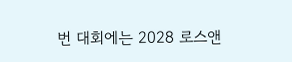번 대회에는 2028 로스앤